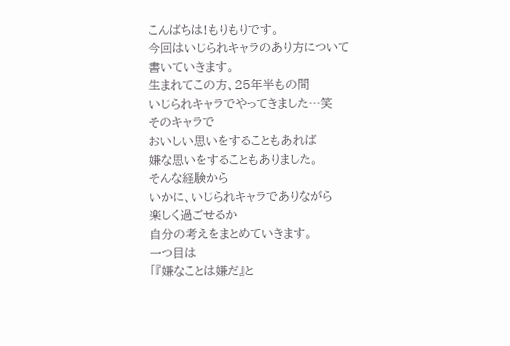こんばちは!もりもりです。
今回はいじられキャラのあり方について
書いていきます。
生まれてこの方、25年半もの間
いじられキャラでやってきました…笑
そのキャラで
おいしい思いをすることもあれば
嫌な思いをすることもありました。
そんな経験から
いかに、いじられキャラでありながら
楽しく過ごせるか
自分の考えをまとめていきます。
一つ目は
「『嫌なことは嫌だ』と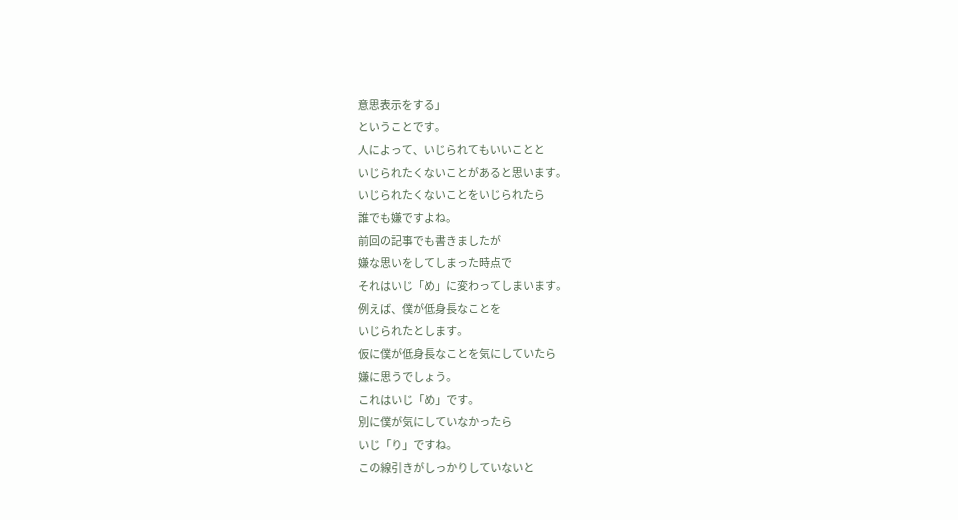意思表示をする」
ということです。
人によって、いじられてもいいことと
いじられたくないことがあると思います。
いじられたくないことをいじられたら
誰でも嫌ですよね。
前回の記事でも書きましたが
嫌な思いをしてしまった時点で
それはいじ「め」に変わってしまいます。
例えば、僕が低身長なことを
いじられたとします。
仮に僕が低身長なことを気にしていたら
嫌に思うでしょう。
これはいじ「め」です。
別に僕が気にしていなかったら
いじ「り」ですね。
この線引きがしっかりしていないと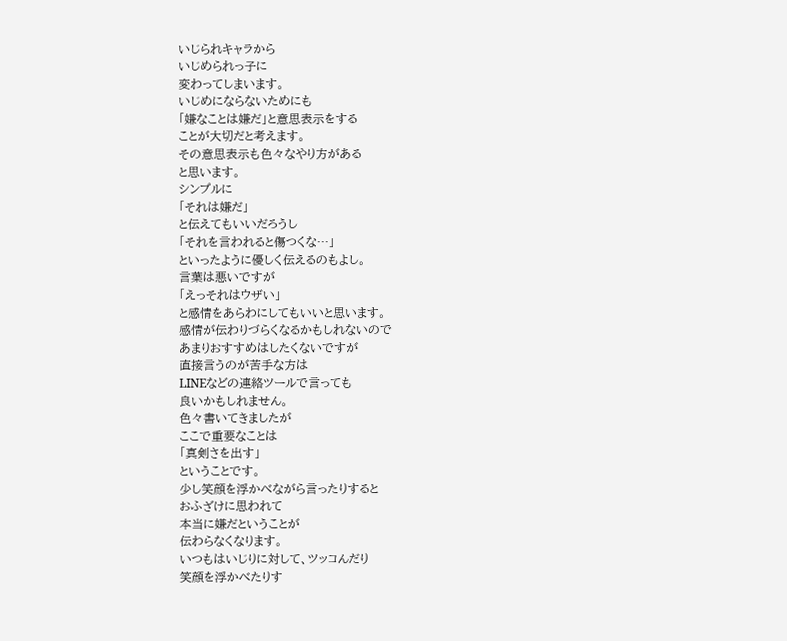いじられキャラから
いじめられっ子に
変わってしまいます。
いじめにならないためにも
「嫌なことは嫌だ」と意思表示をする
ことが大切だと考えます。
その意思表示も色々なやり方がある
と思います。
シンプルに
「それは嫌だ」
と伝えてもいいだろうし
「それを言われると傷つくな…」
といったように優しく伝えるのもよし。
言葉は悪いですが
「えっそれはウザい」
と感情をあらわにしてもいいと思います。
感情が伝わりづらくなるかもしれないので
あまりおすすめはしたくないですが
直接言うのが苦手な方は
LINEなどの連絡ツールで言っても
良いかもしれません。
色々書いてきましたが
ここで重要なことは
「真剣さを出す」
ということです。
少し笑顔を浮かべながら言ったりすると
おふざけに思われて
本当に嫌だということが
伝わらなくなります。
いつもはいじりに対して、ツッコんだり
笑顔を浮かべたりす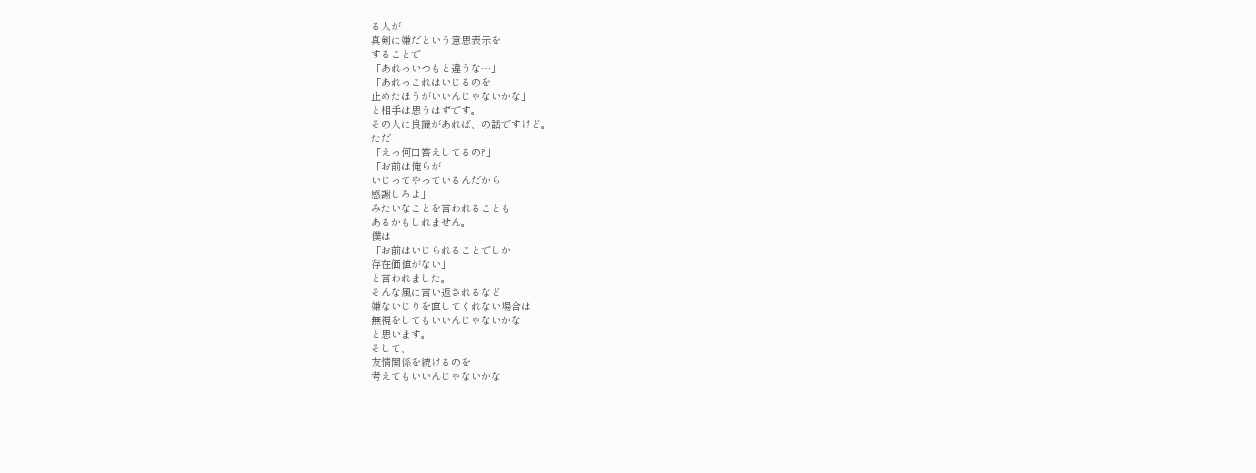る人が
真剣に嫌だという意思表示を
することで
「あれっいつもと違うな…」
「あれっこれはいじるのを
止めたほうがいいんじゃないかな」
と相手は思うはずです。
その人に良識があれば、の話ですけど。
ただ
「えっ何口答えしてるの?」
「お前は俺らが
いじってやっているんだから
感謝しろよ」
みたいなことを言われることも
あるかもしれません。
僕は
「お前はいじられることでしか
存在価値がない」
と言われました。
そんな風に言い返されるなど
嫌ないじりを直してくれない場合は
無視をしてもいいんじゃないかな
と思います。
そして、
友情関係を続けるのを
考えてもいいんじゃないかな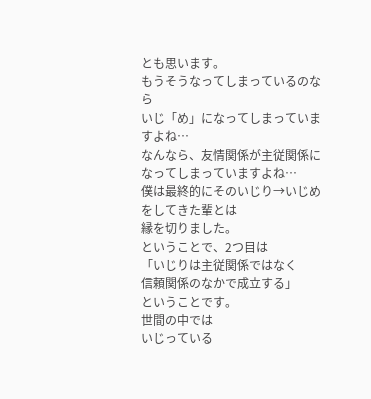とも思います。
もうそうなってしまっているのなら
いじ「め」になってしまっていますよね…
なんなら、友情関係が主従関係に
なってしまっていますよね…
僕は最終的にそのいじり→いじめ
をしてきた輩とは
縁を切りました。
ということで、2つ目は
「いじりは主従関係ではなく
信頼関係のなかで成立する」
ということです。
世間の中では
いじっている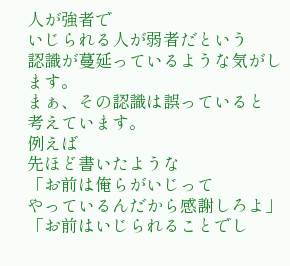人が強者で
いじられる人が弱者だという
認識が蔓延っているような気がします。
まぁ、その認識は誤っていると
考えています。
例えば
先ほど書いたような
「お前は俺らがいじって
やっているんだから感謝しろよ」
「お前はいじられることでし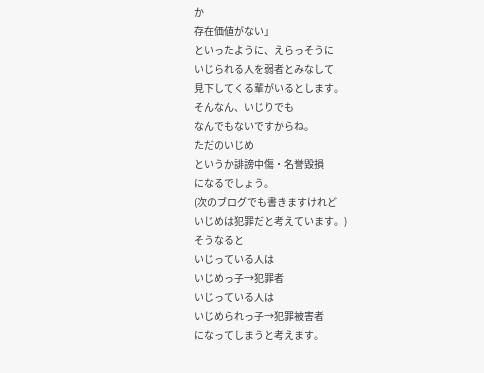か
存在価値がない」
といったように、えらっそうに
いじられる人を弱者とみなして
見下してくる輩がいるとします。
そんなん、いじりでも
なんでもないですからね。
ただのいじめ
というか誹謗中傷・名誉毀損
になるでしょう。
(次のブログでも書きますけれど
いじめは犯罪だと考えています。)
そうなると
いじっている人は
いじめっ子→犯罪者
いじっている人は
いじめられっ子→犯罪被害者
になってしまうと考えます。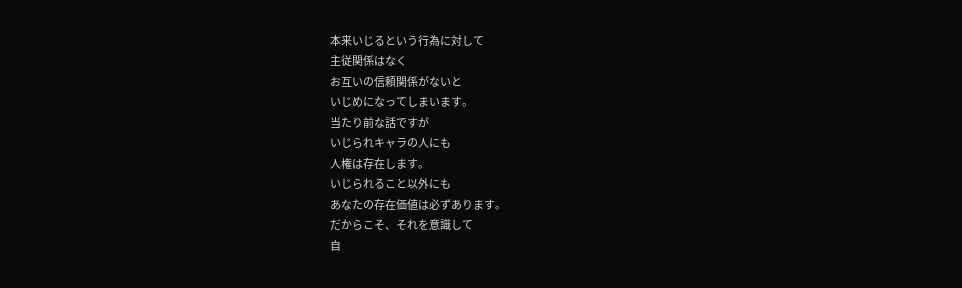本来いじるという行為に対して
主従関係はなく
お互いの信頼関係がないと
いじめになってしまいます。
当たり前な話ですが
いじられキャラの人にも
人権は存在します。
いじられること以外にも
あなたの存在価値は必ずあります。
だからこそ、それを意識して
自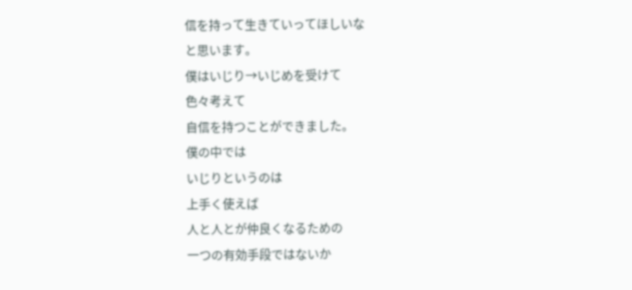信を持って生きていってほしいな
と思います。
僕はいじり→いじめを受けて
色々考えて
自信を持つことができました。
僕の中では
いじりというのは
上手く使えば
人と人とが仲良くなるための
一つの有効手段ではないか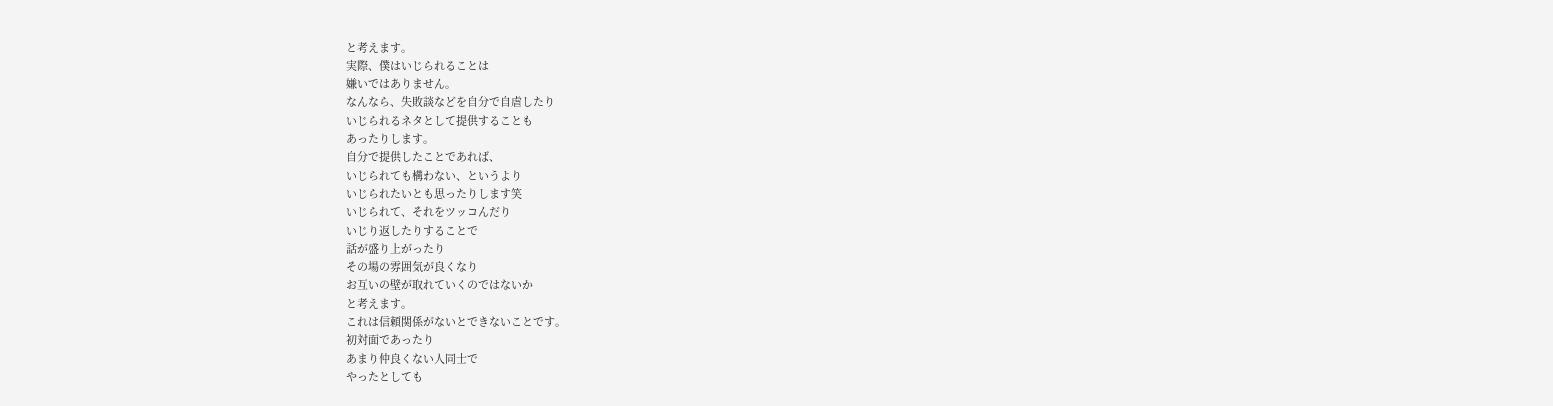と考えます。
実際、僕はいじられることは
嫌いではありません。
なんなら、失敗談などを自分で自虐したり
いじられるネタとして提供することも
あったりします。
自分で提供したことであれば、
いじられても構わない、というより
いじられたいとも思ったりします笑
いじられて、それをツッコんだり
いじり返したりすることで
話が盛り上がったり
その場の雰囲気が良くなり
お互いの壁が取れていくのではないか
と考えます。
これは信頼関係がないとできないことです。
初対面であったり
あまり仲良くない人同士で
やったとしても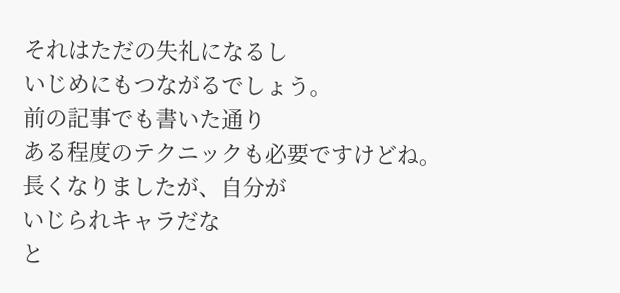それはただの失礼になるし
いじめにもつながるでしょう。
前の記事でも書いた通り
ある程度のテクニックも必要ですけどね。
長くなりましたが、自分が
いじられキャラだな
と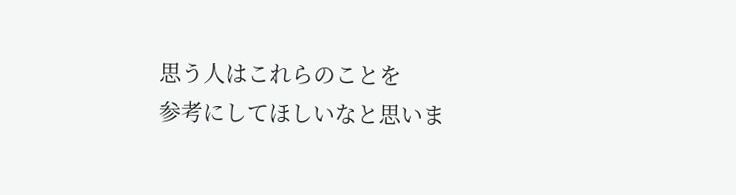思う人はこれらのことを
参考にしてほしいなと思いま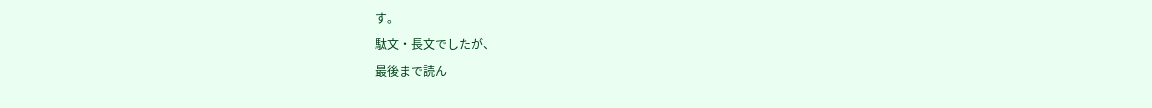す。
駄文・長文でしたが、
最後まで読ん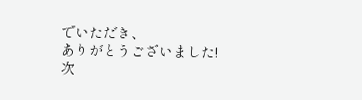でいただき、
ありがとうございました!
次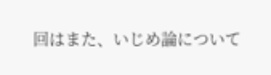回はまた、いじめ論について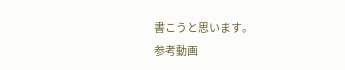書こうと思います。
参考動画